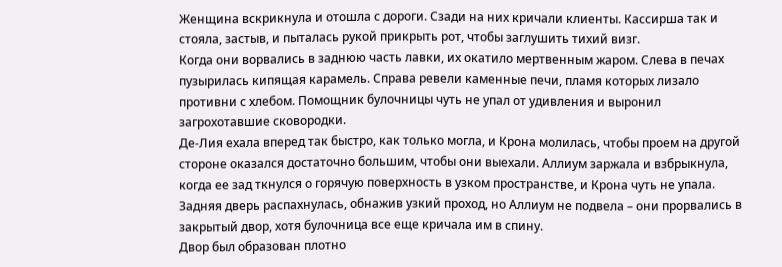Женщина вскрикнула и отошла с дороги. Сзади на них кричали клиенты. Кассирша так и стояла, застыв, и пыталась рукой прикрыть рот, чтобы заглушить тихий визг.
Когда они ворвались в заднюю часть лавки, их окатило мертвенным жаром. Слева в печах пузырилась кипящая карамель. Справа ревели каменные печи, пламя которых лизало противни с хлебом. Помощник булочницы чуть не упал от удивления и выронил загрохотавшие сковородки.
Де-Лия ехала вперед так быстро, как только могла, и Крона молилась, чтобы проем на другой стороне оказался достаточно большим, чтобы они выехали. Аллиум заржала и взбрыкнула, когда ее зад ткнулся о горячую поверхность в узком пространстве, и Крона чуть не упала.
Задняя дверь распахнулась, обнажив узкий проход, но Аллиум не подвела – они прорвались в закрытый двор, хотя булочница все еще кричала им в спину.
Двор был образован плотно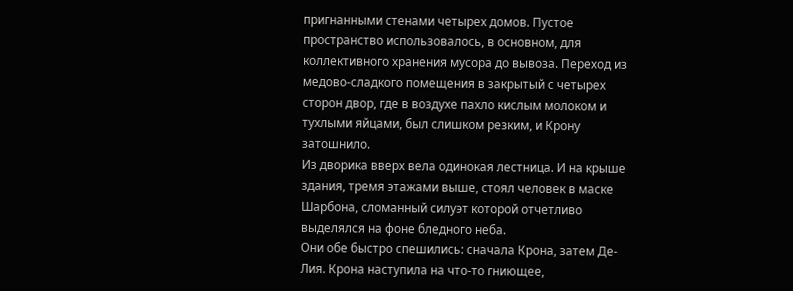пригнанными стенами четырех домов. Пустое пространство использовалось, в основном, для коллективного хранения мусора до вывоза. Переход из медово-сладкого помещения в закрытый с четырех сторон двор, где в воздухе пахло кислым молоком и тухлыми яйцами, был слишком резким, и Крону затошнило.
Из дворика вверх вела одинокая лестница. И на крыше здания, тремя этажами выше, стоял человек в маске Шарбона, сломанный силуэт которой отчетливо выделялся на фоне бледного неба.
Они обе быстро спешились: сначала Крона, затем Де-Лия. Крона наступила на что-то гниющее,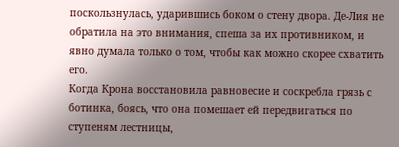поскользнулась, ударившись боком о стену двора. Де-Лия не обратила на это внимания, спеша за их противником, и явно думала только о том, чтобы как можно скорее схватить его.
Когда Крона восстановила равновесие и соскребла грязь с ботинка, боясь, что она помешает ей передвигаться по ступеням лестницы,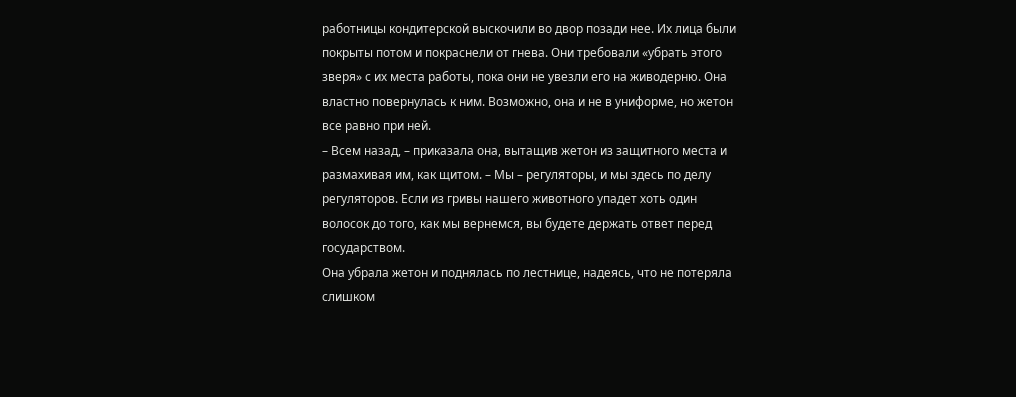работницы кондитерской выскочили во двор позади нее. Их лица были покрыты потом и покраснели от гнева. Они требовали «убрать этого зверя» с их места работы, пока они не увезли его на живодерню. Она властно повернулась к ним. Возможно, она и не в униформе, но жетон все равно при ней.
– Всем назад, – приказала она, вытащив жетон из защитного места и размахивая им, как щитом. – Мы – регуляторы, и мы здесь по делу регуляторов. Если из гривы нашего животного упадет хоть один волосок до того, как мы вернемся, вы будете держать ответ перед государством.
Она убрала жетон и поднялась по лестнице, надеясь, что не потеряла слишком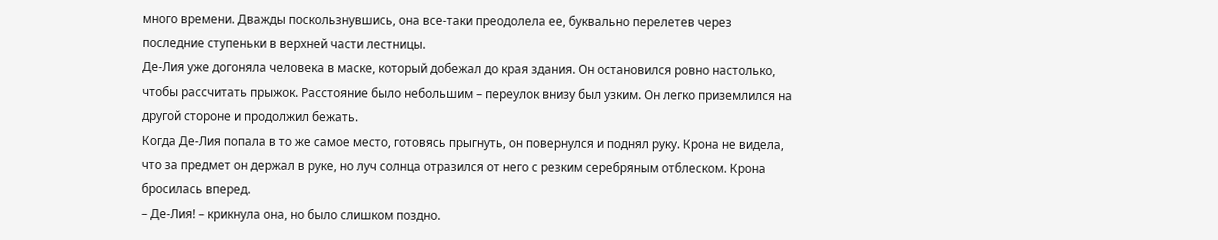много времени. Дважды поскользнувшись, она все-таки преодолела ее, буквально перелетев через последние ступеньки в верхней части лестницы.
Де-Лия уже догоняла человека в маске, который добежал до края здания. Он остановился ровно настолько, чтобы рассчитать прыжок. Расстояние было небольшим – переулок внизу был узким. Он легко приземлился на другой стороне и продолжил бежать.
Когда Де-Лия попала в то же самое место, готовясь прыгнуть, он повернулся и поднял руку. Крона не видела, что за предмет он держал в руке, но луч солнца отразился от него с резким серебряным отблеском. Крона бросилась вперед.
– Де-Лия! – крикнула она, но было слишком поздно.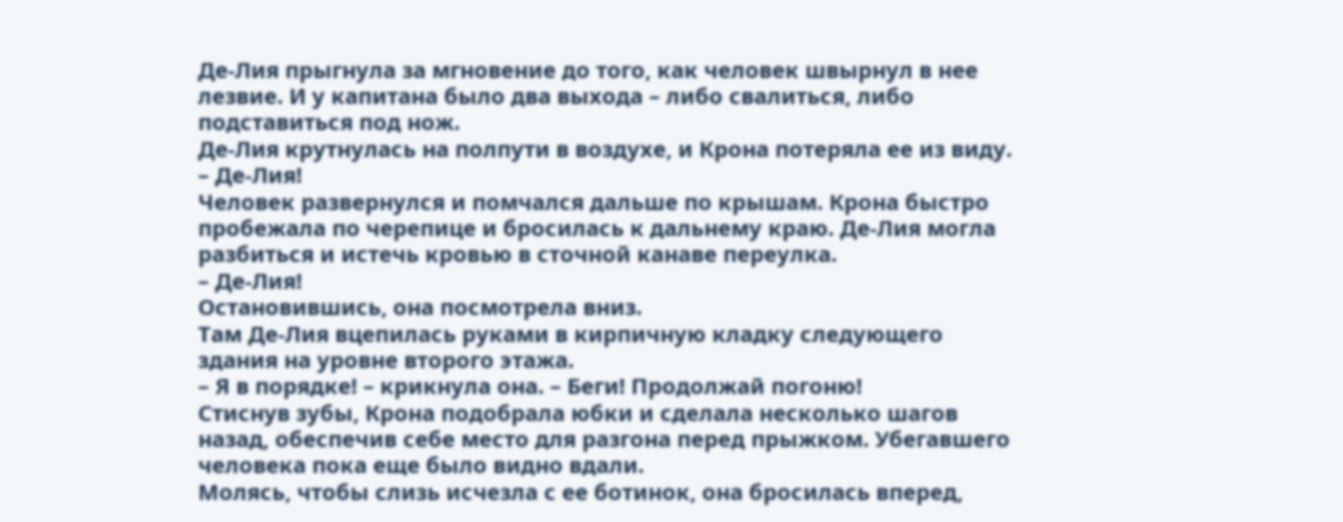Де-Лия прыгнула за мгновение до того, как человек швырнул в нее лезвие. И у капитана было два выхода – либо свалиться, либо подставиться под нож.
Де-Лия крутнулась на полпути в воздухе, и Крона потеряла ее из виду.
– Де-Лия!
Человек развернулся и помчался дальше по крышам. Крона быстро пробежала по черепице и бросилась к дальнему краю. Де-Лия могла разбиться и истечь кровью в сточной канаве переулка.
– Де-Лия!
Остановившись, она посмотрела вниз.
Там Де-Лия вцепилась руками в кирпичную кладку следующего здания на уровне второго этажа.
– Я в порядке! – крикнула она. – Беги! Продолжай погоню!
Стиснув зубы, Крона подобрала юбки и сделала несколько шагов назад, обеспечив себе место для разгона перед прыжком. Убегавшего человека пока еще было видно вдали.
Молясь, чтобы слизь исчезла с ее ботинок, она бросилась вперед,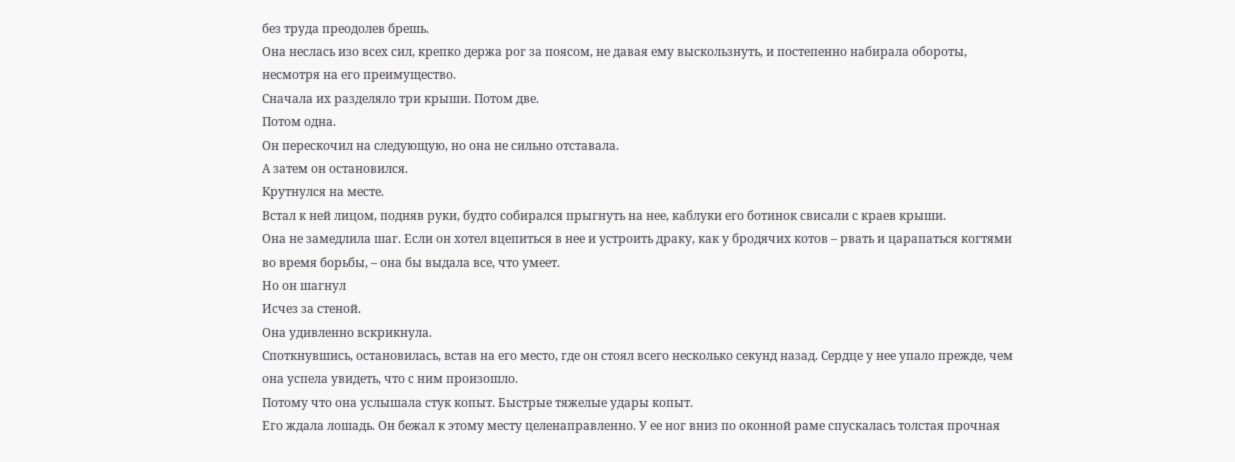без труда преодолев брешь.
Она неслась изо всех сил, крепко держа рог за поясом, не давая ему выскользнуть, и постепенно набирала обороты, несмотря на его преимущество.
Сначала их разделяло три крыши. Потом две.
Потом одна.
Он перескочил на следующую, но она не сильно отставала.
А затем он остановился.
Крутнулся на месте.
Встал к ней лицом, подняв руки, будто собирался прыгнуть на нее, каблуки его ботинок свисали с краев крыши.
Она не замедлила шаг. Если он хотел вцепиться в нее и устроить драку, как у бродячих котов – рвать и царапаться когтями во время борьбы, – она бы выдала все, что умеет.
Но он шагнул
Исчез за стеной.
Она удивленно вскрикнула.
Споткнувшись, остановилась, встав на его место, где он стоял всего несколько секунд назад. Сердце у нее упало прежде, чем она успела увидеть, что с ним произошло.
Потому что она услышала стук копыт. Быстрые тяжелые удары копыт.
Его ждала лошадь. Он бежал к этому месту целенаправленно. У ее ног вниз по оконной раме спускалась толстая прочная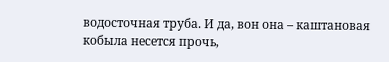водосточная труба. И да, вон она – каштановая кобыла несется прочь,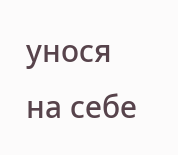унося на себе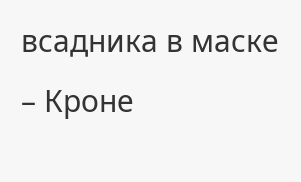всадника в маске – Кроне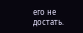его не достать.